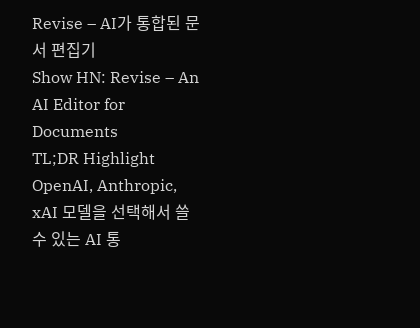Revise – AI가 통합된 문서 편집기
Show HN: Revise – An AI Editor for Documents
TL;DR Highlight
OpenAI, Anthropic, xAI 모델을 선택해서 쓸 수 있는 AI 통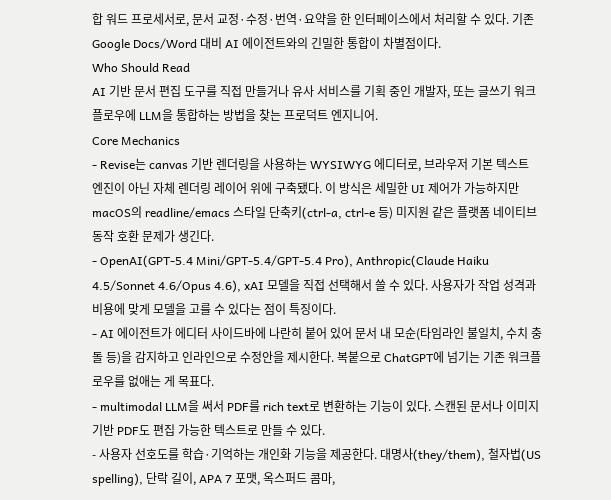합 워드 프로세서로, 문서 교정·수정·번역·요약을 한 인터페이스에서 처리할 수 있다. 기존 Google Docs/Word 대비 AI 에이전트와의 긴밀한 통합이 차별점이다.
Who Should Read
AI 기반 문서 편집 도구를 직접 만들거나 유사 서비스를 기획 중인 개발자, 또는 글쓰기 워크플로우에 LLM을 통합하는 방법을 찾는 프로덕트 엔지니어.
Core Mechanics
- Revise는 canvas 기반 렌더링을 사용하는 WYSIWYG 에디터로, 브라우저 기본 텍스트 엔진이 아닌 자체 렌더링 레이어 위에 구축됐다. 이 방식은 세밀한 UI 제어가 가능하지만 macOS의 readline/emacs 스타일 단축키(ctrl-a, ctrl-e 등) 미지원 같은 플랫폼 네이티브 동작 호환 문제가 생긴다.
- OpenAI(GPT-5.4 Mini/GPT-5.4/GPT-5.4 Pro), Anthropic(Claude Haiku 4.5/Sonnet 4.6/Opus 4.6), xAI 모델을 직접 선택해서 쓸 수 있다. 사용자가 작업 성격과 비용에 맞게 모델을 고를 수 있다는 점이 특징이다.
- AI 에이전트가 에디터 사이드바에 나란히 붙어 있어 문서 내 모순(타임라인 불일치, 수치 충돌 등)을 감지하고 인라인으로 수정안을 제시한다. 복붙으로 ChatGPT에 넘기는 기존 워크플로우를 없애는 게 목표다.
- multimodal LLM을 써서 PDF를 rich text로 변환하는 기능이 있다. 스캔된 문서나 이미지 기반 PDF도 편집 가능한 텍스트로 만들 수 있다.
- 사용자 선호도를 학습·기억하는 개인화 기능을 제공한다. 대명사(they/them), 철자법(US spelling), 단락 길이, APA 7 포맷, 옥스퍼드 콤마,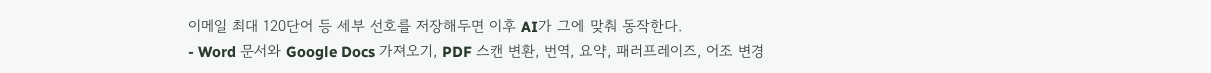이메일 최대 120단어 등 세부 선호를 저장해두면 이후 AI가 그에 맞춰 동작한다.
- Word 문서와 Google Docs 가져오기, PDF 스캔 변환, 번역, 요약, 패러프레이즈, 어조 변경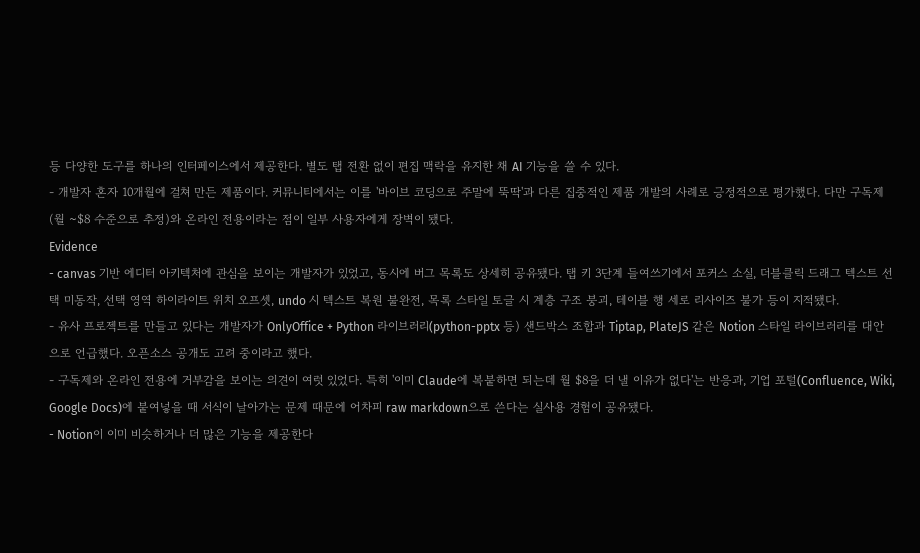등 다양한 도구를 하나의 인터페이스에서 제공한다. 별도 탭 전환 없이 편집 맥락을 유지한 채 AI 기능을 쓸 수 있다.
- 개발자 혼자 10개월에 걸쳐 만든 제품이다. 커뮤니티에서는 이를 '바이브 코딩으로 주말에 뚝딱'과 다른 집중적인 제품 개발의 사례로 긍정적으로 평가했다. 다만 구독제(월 ~$8 수준으로 추정)와 온라인 전용이라는 점이 일부 사용자에게 장벽이 됐다.
Evidence
- canvas 기반 에디터 아키텍처에 관심을 보이는 개발자가 있었고, 동시에 버그 목록도 상세히 공유됐다. 탭 키 3단계 들여쓰기에서 포커스 소실, 더블클릭 드래그 텍스트 선택 미동작, 선택 영역 하이라이트 위치 오프셋, undo 시 텍스트 복원 불완전, 목록 스타일 토글 시 계층 구조 붕괴, 테이블 행 세로 리사이즈 불가 등이 지적됐다.
- 유사 프로젝트를 만들고 있다는 개발자가 OnlyOffice + Python 라이브러리(python-pptx 등) 샌드박스 조합과 Tiptap, PlateJS 같은 Notion 스타일 라이브러리를 대안으로 언급했다. 오픈소스 공개도 고려 중이라고 했다.
- 구독제와 온라인 전용에 거부감을 보이는 의견이 여럿 있었다. 특히 '이미 Claude에 복붙하면 되는데 월 $8을 더 낼 이유가 없다'는 반응과, 기업 포털(Confluence, Wiki, Google Docs)에 붙여넣을 때 서식이 날아가는 문제 때문에 어차피 raw markdown으로 쓴다는 실사용 경험이 공유됐다.
- Notion이 이미 비슷하거나 더 많은 기능을 제공한다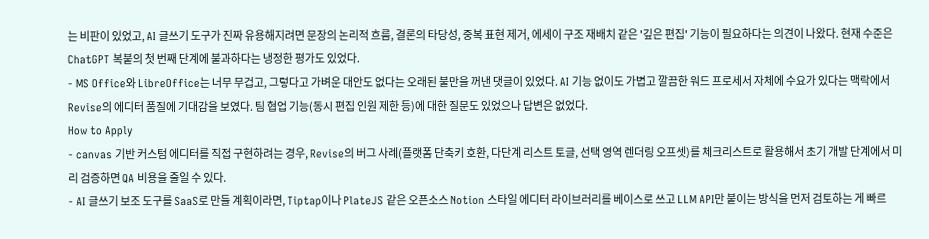는 비판이 있었고, AI 글쓰기 도구가 진짜 유용해지려면 문장의 논리적 흐름, 결론의 타당성, 중복 표현 제거, 에세이 구조 재배치 같은 '깊은 편집' 기능이 필요하다는 의견이 나왔다. 현재 수준은 ChatGPT 복붙의 첫 번째 단계에 불과하다는 냉정한 평가도 있었다.
- MS Office와 LibreOffice는 너무 무겁고, 그렇다고 가벼운 대안도 없다는 오래된 불만을 꺼낸 댓글이 있었다. AI 기능 없이도 가볍고 깔끔한 워드 프로세서 자체에 수요가 있다는 맥락에서 Revise의 에디터 품질에 기대감을 보였다. 팀 협업 기능(동시 편집 인원 제한 등)에 대한 질문도 있었으나 답변은 없었다.
How to Apply
- canvas 기반 커스텀 에디터를 직접 구현하려는 경우, Revise의 버그 사례(플랫폼 단축키 호환, 다단계 리스트 토글, 선택 영역 렌더링 오프셋)를 체크리스트로 활용해서 초기 개발 단계에서 미리 검증하면 QA 비용을 줄일 수 있다.
- AI 글쓰기 보조 도구를 SaaS로 만들 계획이라면, Tiptap이나 PlateJS 같은 오픈소스 Notion 스타일 에디터 라이브러리를 베이스로 쓰고 LLM API만 붙이는 방식을 먼저 검토하는 게 빠르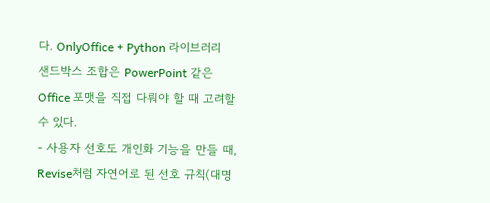다. OnlyOffice + Python 라이브러리 샌드박스 조합은 PowerPoint 같은 Office 포맷을 직접 다뤄야 할 때 고려할 수 있다.
- 사용자 선호도 개인화 기능을 만들 때, Revise처럼 자연어로 된 선호 규칙(대명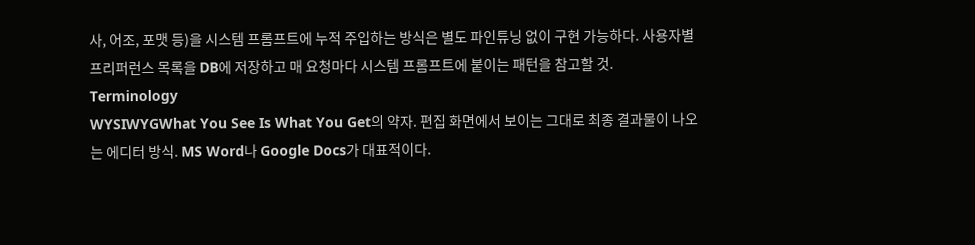사, 어조, 포맷 등)을 시스템 프롬프트에 누적 주입하는 방식은 별도 파인튜닝 없이 구현 가능하다. 사용자별 프리퍼런스 목록을 DB에 저장하고 매 요청마다 시스템 프롬프트에 붙이는 패턴을 참고할 것.
Terminology
WYSIWYGWhat You See Is What You Get의 약자. 편집 화면에서 보이는 그대로 최종 결과물이 나오는 에디터 방식. MS Word나 Google Docs가 대표적이다.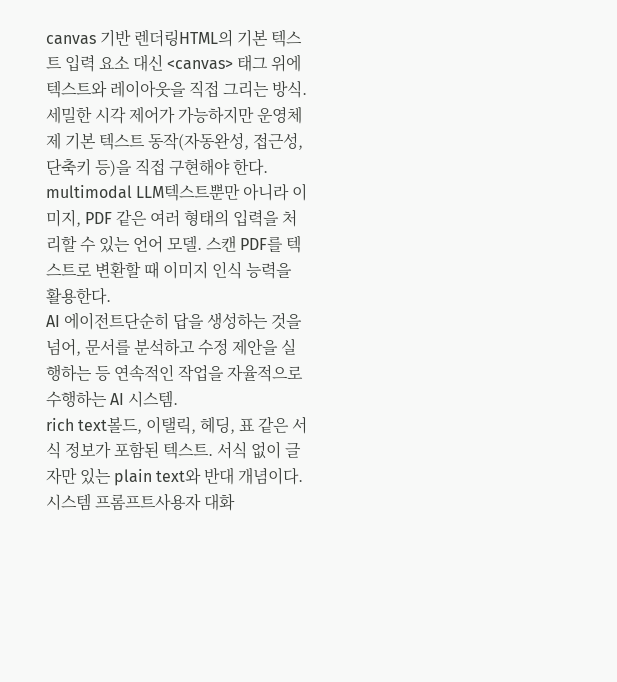canvas 기반 렌더링HTML의 기본 텍스트 입력 요소 대신 <canvas> 태그 위에 텍스트와 레이아웃을 직접 그리는 방식. 세밀한 시각 제어가 가능하지만 운영체제 기본 텍스트 동작(자동완성, 접근성, 단축키 등)을 직접 구현해야 한다.
multimodal LLM텍스트뿐만 아니라 이미지, PDF 같은 여러 형태의 입력을 처리할 수 있는 언어 모델. 스캔 PDF를 텍스트로 변환할 때 이미지 인식 능력을 활용한다.
AI 에이전트단순히 답을 생성하는 것을 넘어, 문서를 분석하고 수정 제안을 실행하는 등 연속적인 작업을 자율적으로 수행하는 AI 시스템.
rich text볼드, 이탤릭, 헤딩, 표 같은 서식 정보가 포함된 텍스트. 서식 없이 글자만 있는 plain text와 반대 개념이다.
시스템 프롬프트사용자 대화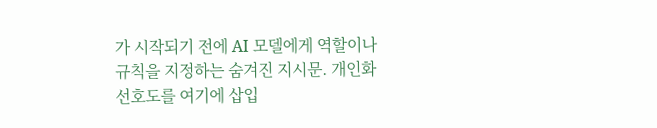가 시작되기 전에 AI 모델에게 역할이나 규칙을 지정하는 숨겨진 지시문. 개인화 선호도를 여기에 삽입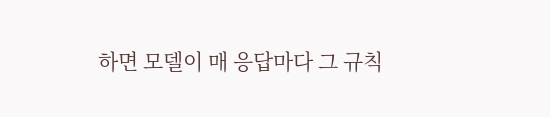하면 모델이 매 응답마다 그 규칙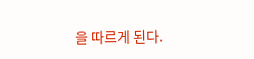을 따르게 된다.